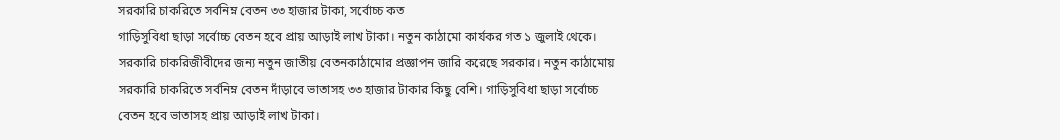সরকারি চাকরিতে সর্বনিম্ন বেতন ৩৩ হাজার টাকা, সর্বোচ্চ কত
গাড়িসুবিধা ছাড়া সর্বোচ্চ বেতন হবে প্রায় আড়াই লাখ টাকা। নতুন কাঠামো কার্যকর গত ১ জুলাই থেকে।
সরকারি চাকরিজীবীদের জন্য নতুন জাতীয় বেতনকাঠামোর প্রজ্ঞাপন জারি করেছে সরকার। নতুন কাঠামোয় সরকারি চাকরিতে সর্বনিম্ন বেতন দাঁড়াবে ভাতাসহ ৩৩ হাজার টাকার কিছু বেশি। গাড়িসুবিধা ছাড়া সর্বোচ্চ বেতন হবে ভাতাসহ প্রায় আড়াই লাখ টাকা।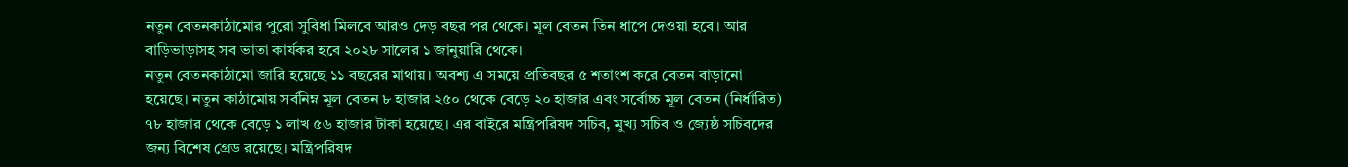নতুন বেতনকাঠামোর পুরো সুবিধা মিলবে আরও দেড় বছর পর থেকে। মূল বেতন তিন ধাপে দেওয়া হবে। আর বাড়িভাড়াসহ সব ভাতা কার্যকর হবে ২০২৮ সালের ১ জানুয়ারি থেকে।
নতুন বেতনকাঠামো জারি হয়েছে ১১ বছরের মাথায়। অবশ্য এ সময়ে প্রতিবছর ৫ শতাংশ করে বেতন বাড়ানো হয়েছে। নতুন কাঠামোয় সর্বনিম্ন মূল বেতন ৮ হাজার ২৫০ থেকে বেড়ে ২০ হাজার এবং সর্বোচ্চ মূল বেতন (নির্ধারিত) ৭৮ হাজার থেকে বেড়ে ১ লাখ ৫৬ হাজার টাকা হয়েছে। এর বাইরে মন্ত্রিপরিষদ সচিব, মুখ্য সচিব ও জ্যেষ্ঠ সচিবদের জন্য বিশেষ গ্রেড রয়েছে। মন্ত্রিপরিষদ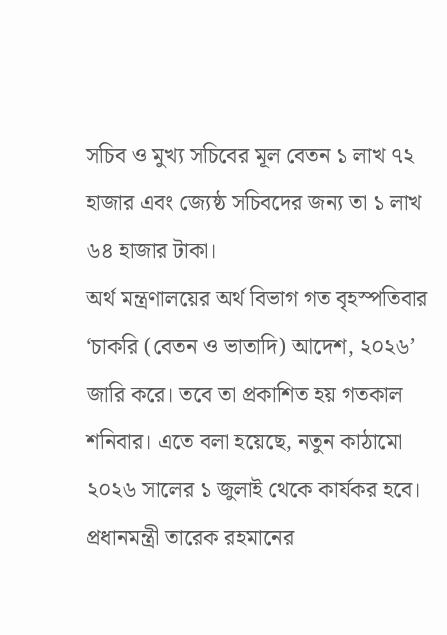সচিব ও মুখ্য সচিবের মূল বেতন ১ লাখ ৭২ হাজার এবং জ্যেষ্ঠ সচিবদের জন্য তা ১ লাখ ৬৪ হাজার টাকা।
অর্থ মন্ত্রণালয়ের অর্থ বিভাগ গত বৃহস্পতিবার ‘চাকরি (বেতন ও ভাতাদি) আদেশ, ২০২৬’ জারি করে। তবে তা প্রকাশিত হয় গতকাল শনিবার। এতে বলা হয়েছে, নতুন কাঠামো ২০২৬ সালের ১ জুলাই থেকে কার্যকর হবে।
প্রধানমন্ত্রী তারেক রহমানের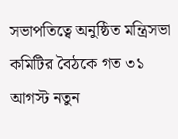সভাপতিত্বে অনুষ্ঠিত মন্ত্রিসভা কমিটির বৈঠকে গত ৩১ আগস্ট নতুন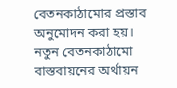বেতনকাঠামোর প্রস্তাব অনুমোদন করা হয়।
নতুন বেতনকাঠামো বাস্তবায়নের অর্থায়ন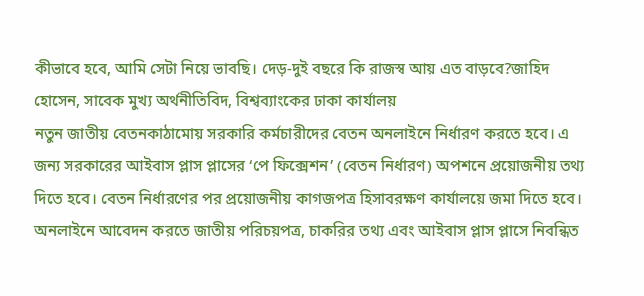কীভাবে হবে, আমি সেটা নিয়ে ভাবছি। দেড়-দুই বছরে কি রাজস্ব আয় এত বাড়বে?জাহিদ হোসেন, সাবেক মুখ্য অর্থনীতিবিদ, বিশ্বব্যাংকের ঢাকা কার্যালয়
নতুন জাতীয় বেতনকাঠামোয় সরকারি কর্মচারীদের বেতন অনলাইনে নির্ধারণ করতে হবে। এ জন্য সরকারের আইবাস প্লাস প্লাসের ‘পে ফিক্সেশন’ (বেতন নির্ধারণ) অপশনে প্রয়োজনীয় তথ্য দিতে হবে। বেতন নির্ধারণের পর প্রয়োজনীয় কাগজপত্র হিসাবরক্ষণ কার্যালয়ে জমা দিতে হবে। অনলাইনে আবেদন করতে জাতীয় পরিচয়পত্র, চাকরির তথ্য এবং আইবাস প্লাস প্লাসে নিবন্ধিত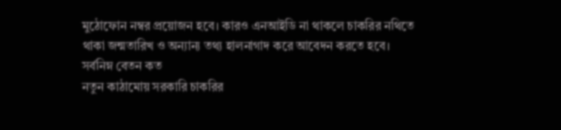মুঠোফোন নম্বর প্রয়োজন হবে। কারও এনআইডি না থাকলে চাকরির নথিতে থাকা জন্মতারিখ ও অন্যান্য তথ্য হালনাগাদ করে আবেদন করতে হবে।
সর্বনিম্ন বেতন কত
নতুন কাঠামোয় সরকারি চাকরির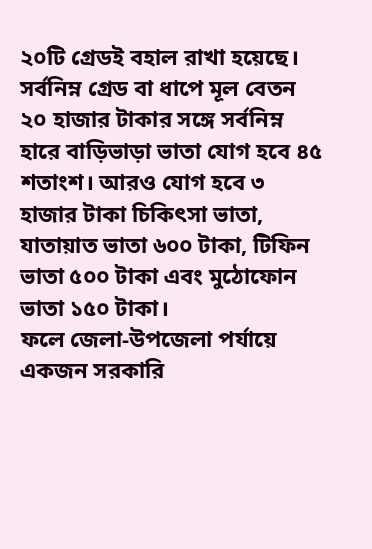২০টি গ্রেডই বহাল রাখা হয়েছে। সর্বনিম্ন গ্রেড বা ধাপে মূল বেতন ২০ হাজার টাকার সঙ্গে সর্বনিম্ন হারে বাড়িভাড়া ভাতা যোগ হবে ৪৫ শতাংশ। আরও যোগ হবে ৩ হাজার টাকা চিকিৎসা ভাতা, যাতায়াত ভাতা ৬০০ টাকা, টিফিন ভাতা ৫০০ টাকা এবং মুঠোফোন ভাতা ১৫০ টাকা।
ফলে জেলা-উপজেলা পর্যায়ে একজন সরকারি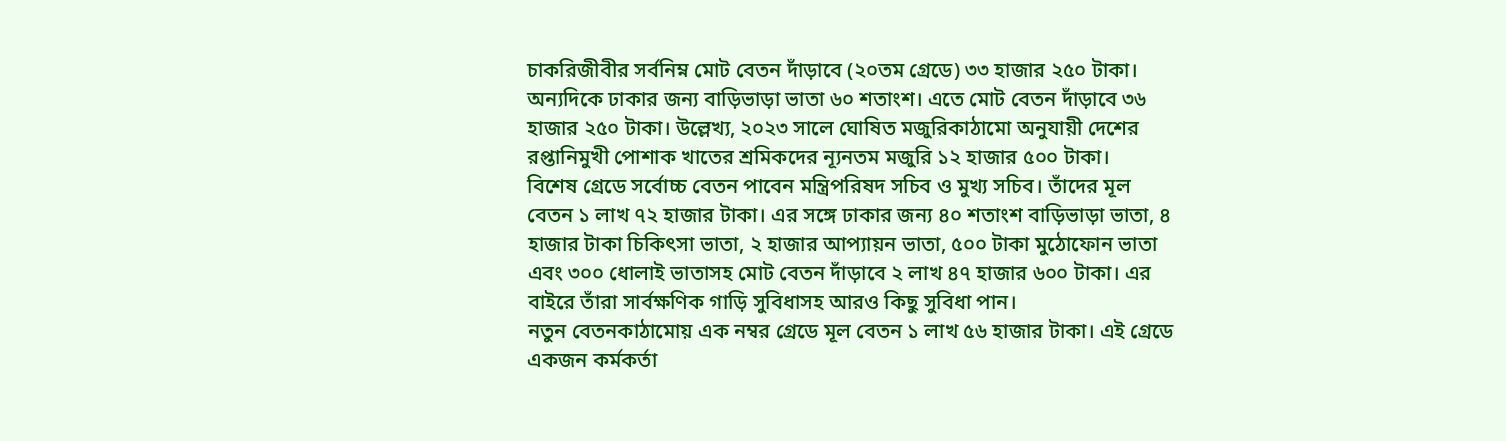চাকরিজীবীর সর্বনিম্ন মোট বেতন দাঁড়াবে (২০তম গ্রেডে) ৩৩ হাজার ২৫০ টাকা। অন্যদিকে ঢাকার জন্য বাড়িভাড়া ভাতা ৬০ শতাংশ। এতে মোট বেতন দাঁড়াবে ৩৬ হাজার ২৫০ টাকা। উল্লেখ্য, ২০২৩ সালে ঘোষিত মজুরিকাঠামো অনুযায়ী দেশের রপ্তানিমুখী পোশাক খাতের শ্রমিকদের ন্যূনতম মজুরি ১২ হাজার ৫০০ টাকা।
বিশেষ গ্রেডে সর্বোচ্চ বেতন পাবেন মন্ত্রিপরিষদ সচিব ও মুখ্য সচিব। তাঁদের মূল বেতন ১ লাখ ৭২ হাজার টাকা। এর সঙ্গে ঢাকার জন্য ৪০ শতাংশ বাড়িভাড়া ভাতা, ৪ হাজার টাকা চিকিৎসা ভাতা, ২ হাজার আপ্যায়ন ভাতা, ৫০০ টাকা মুঠোফোন ভাতা এবং ৩০০ ধোলাই ভাতাসহ মোট বেতন দাঁড়াবে ২ লাখ ৪৭ হাজার ৬০০ টাকা। এর বাইরে তাঁরা সার্বক্ষণিক গাড়ি সুবিধাসহ আরও কিছু সুবিধা পান।
নতুন বেতনকাঠামোয় এক নম্বর গ্রেডে মূল বেতন ১ লাখ ৫৬ হাজার টাকা। এই গ্রেডে একজন কর্মকর্তা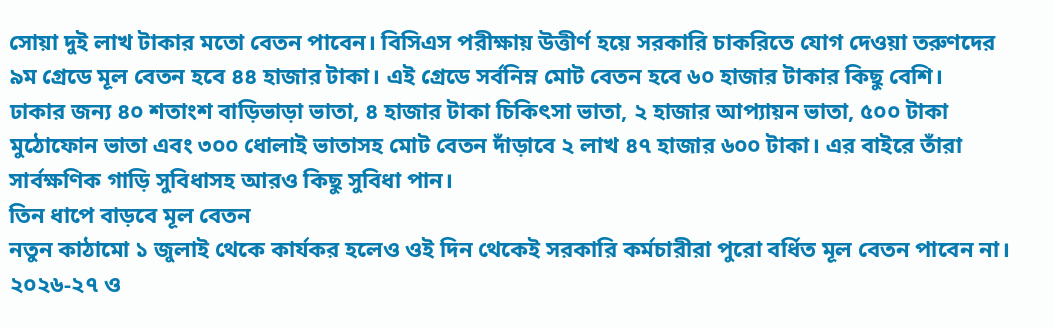সোয়া দুই লাখ টাকার মতো বেতন পাবেন। বিসিএস পরীক্ষায় উত্তীর্ণ হয়ে সরকারি চাকরিতে যোগ দেওয়া তরুণদের ৯ম গ্রেডে মূল বেতন হবে ৪৪ হাজার টাকা। এই গ্রেডে সর্বনিম্ন মোট বেতন হবে ৬০ হাজার টাকার কিছু বেশি।
ঢাকার জন্য ৪০ শতাংশ বাড়িভাড়া ভাতা, ৪ হাজার টাকা চিকিৎসা ভাতা, ২ হাজার আপ্যায়ন ভাতা, ৫০০ টাকা মুঠোফোন ভাতা এবং ৩০০ ধোলাই ভাতাসহ মোট বেতন দাঁড়াবে ২ লাখ ৪৭ হাজার ৬০০ টাকা। এর বাইরে তাঁরা সার্বক্ষণিক গাড়ি সুবিধাসহ আরও কিছু সুবিধা পান।
তিন ধাপে বাড়বে মূল বেতন
নতুন কাঠামো ১ জুলাই থেকে কার্যকর হলেও ওই দিন থেকেই সরকারি কর্মচারীরা পুরো বর্ধিত মূল বেতন পাবেন না। ২০২৬-২৭ ও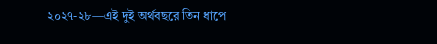২০২৭-২৮—এই দুই অর্থবছরে তিন ধাপে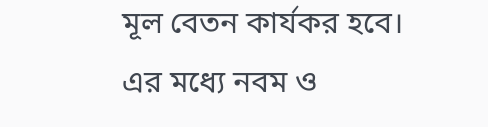মূল বেতন কার্যকর হবে।
এর মধ্যে নবম ও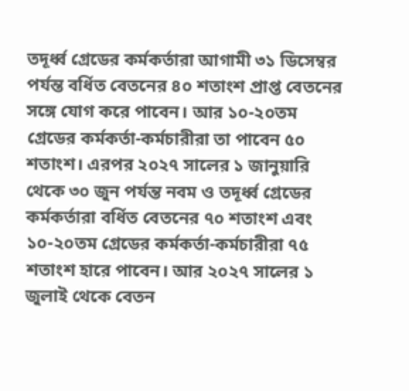তদূর্ধ্ব গ্রেডের কর্মকর্তারা আগামী ৩১ ডিসেম্বর পর্যন্ত বর্ধিত বেতনের ৪০ শতাংশ প্রাপ্ত বেতনের সঙ্গে যোগ করে পাবেন। আর ১০-২০তম গ্রেডের কর্মকর্তা-কর্মচারীরা তা পাবেন ৫০ শতাংশ। এরপর ২০২৭ সালের ১ জানুয়ারি থেকে ৩০ জুন পর্যন্ত নবম ও তদূর্ধ্ব গ্রেডের কর্মকর্তারা বর্ধিত বেতনের ৭০ শতাংশ এবং ১০-২০তম গ্রেডের কর্মকর্তা-কর্মচারীরা ৭৫ শতাংশ হারে পাবেন। আর ২০২৭ সালের ১ জুলাই থেকে বেতন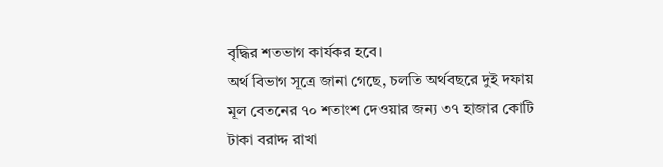বৃদ্ধির শতভাগ কার্যকর হবে।
অর্থ বিভাগ সূত্রে জানা গেছে, চলতি অর্থবছরে দুই দফায় মূল বেতনের ৭০ শতাংশ দেওয়ার জন্য ৩৭ হাজার কোটি টাকা বরাদ্দ রাখা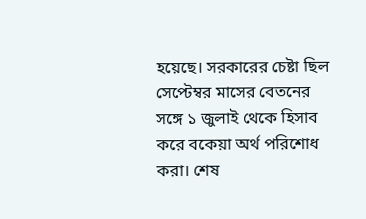হয়েছে। সরকারের চেষ্টা ছিল সেপ্টেম্বর মাসের বেতনের সঙ্গে ১ জুলাই থেকে হিসাব করে বকেয়া অর্থ পরিশোধ করা। শেষ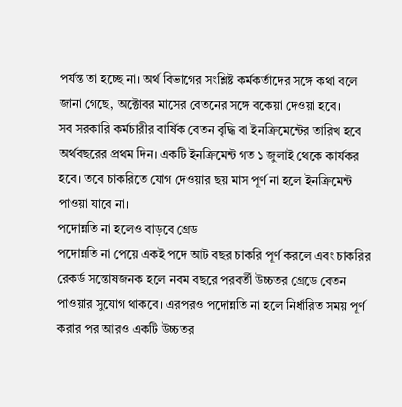পর্যন্ত তা হচ্ছে না। অর্থ বিভাগের সংশ্লিষ্ট কর্মকর্তাদের সঙ্গে কথা বলে জানা গেছে, অক্টোবর মাসের বেতনের সঙ্গে বকেয়া দেওয়া হবে।
সব সরকারি কর্মচারীর বার্ষিক বেতন বৃদ্ধি বা ইনক্রিমেন্টের তারিখ হবে অর্থবছরের প্রথম দিন। একটি ইনক্রিমেন্ট গত ১ জুলাই থেকে কার্যকর হবে। তবে চাকরিতে যোগ দেওয়ার ছয় মাস পূর্ণ না হলে ইনক্রিমেন্ট পাওয়া যাবে না।
পদোন্নতি না হলেও বাড়বে গ্রেড
পদোন্নতি না পেয়ে একই পদে আট বছর চাকরি পূর্ণ করলে এবং চাকরির রেকর্ড সন্তোষজনক হলে নবম বছরে পরবর্তী উচ্চতর গ্রেডে বেতন পাওয়ার সুযোগ থাকবে। এরপরও পদোন্নতি না হলে নির্ধারিত সময় পূর্ণ করার পর আরও একটি উচ্চতর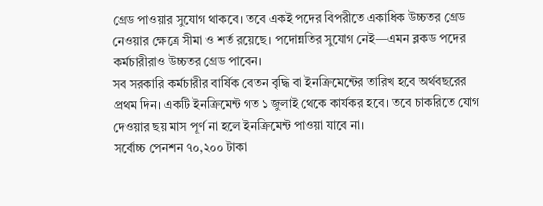গ্রেড পাওয়ার সুযোগ থাকবে। তবে একই পদের বিপরীতে একাধিক উচ্চতর গ্রেড নেওয়ার ক্ষেত্রে সীমা ও শর্ত রয়েছে। পদোন্নতির সুযোগ নেই—এমন ব্লকড পদের কর্মচারীরাও উচ্চতর গ্রেড পাবেন।
সব সরকারি কর্মচারীর বার্ষিক বেতন বৃদ্ধি বা ইনক্রিমেন্টের তারিখ হবে অর্থবছরের প্রথম দিন। একটি ইনক্রিমেন্ট গত ১ জুলাই থেকে কার্যকর হবে। তবে চাকরিতে যোগ দেওয়ার ছয় মাস পূর্ণ না হলে ইনক্রিমেন্ট পাওয়া যাবে না।
সর্বোচ্চ পেনশন ৭০,২০০ টাকা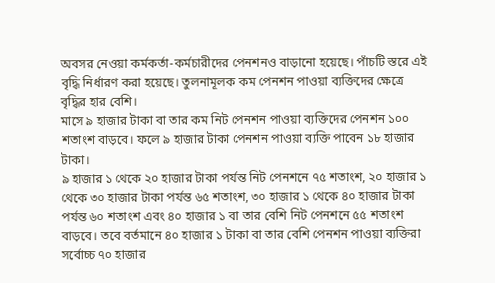অবসর নেওয়া কর্মকর্তা-কর্মচারীদের পেনশনও বাড়ানো হয়েছে। পাঁচটি স্তরে এই বৃদ্ধি নির্ধারণ করা হয়েছে। তুলনামূলক কম পেনশন পাওয়া ব্যক্তিদের ক্ষেত্রে বৃদ্ধির হার বেশি।
মাসে ৯ হাজার টাকা বা তার কম নিট পেনশন পাওয়া ব্যক্তিদের পেনশন ১০০ শতাংশ বাড়বে। ফলে ৯ হাজার টাকা পেনশন পাওয়া ব্যক্তি পাবেন ১৮ হাজার টাকা।
৯ হাজার ১ থেকে ২০ হাজার টাকা পর্যন্ত নিট পেনশনে ৭৫ শতাংশ, ২০ হাজার ১ থেকে ৩০ হাজার টাকা পর্যন্ত ৬৫ শতাংশ, ৩০ হাজার ১ থেকে ৪০ হাজার টাকা পর্যন্ত ৬০ শতাংশ এবং ৪০ হাজার ১ বা তার বেশি নিট পেনশনে ৫৫ শতাংশ বাড়বে। তবে বর্তমানে ৪০ হাজার ১ টাকা বা তার বেশি পেনশন পাওয়া ব্যক্তিরা সর্বোচ্চ ৭০ হাজার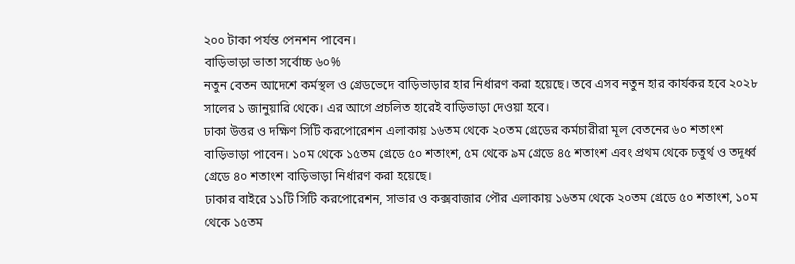২০০ টাকা পর্যন্ত পেনশন পাবেন।
বাড়িভাড়া ভাতা সর্বোচ্চ ৬০%
নতুন বেতন আদেশে কর্মস্থল ও গ্রেডভেদে বাড়িভাড়ার হার নির্ধারণ করা হয়েছে। তবে এসব নতুন হার কার্যকর হবে ২০২৮ সালের ১ জানুয়ারি থেকে। এর আগে প্রচলিত হারেই বাড়িভাড়া দেওয়া হবে।
ঢাকা উত্তর ও দক্ষিণ সিটি করপোরেশন এলাকায় ১৬তম থেকে ২০তম গ্রেডের কর্মচারীরা মূল বেতনের ৬০ শতাংশ বাড়িভাড়া পাবেন। ১০ম থেকে ১৫তম গ্রেডে ৫০ শতাংশ, ৫ম থেকে ৯ম গ্রেডে ৪৫ শতাংশ এবং প্রথম থেকে চতুর্থ ও তদূর্ধ্ব গ্রেডে ৪০ শতাংশ বাড়িভাড়া নির্ধারণ করা হয়েছে।
ঢাকার বাইরে ১১টি সিটি করপোরেশন, সাভার ও কক্সবাজার পৌর এলাকায় ১৬তম থেকে ২০তম গ্রেডে ৫০ শতাংশ, ১০ম থেকে ১৫তম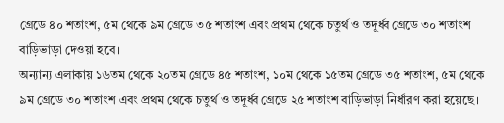গ্রেডে ৪০ শতাংশ, ৫ম থেকে ৯ম গ্রেডে ৩৫ শতাংশ এবং প্রথম থেকে চতুর্থ ও তদূর্ধ্ব গ্রেডে ৩০ শতাংশ বাড়িভাড়া দেওয়া হবে।
অন্যান্য এলাকায় ১৬তম থেকে ২০তম গ্রেডে ৪৫ শতাংশ, ১০ম থেকে ১৫তম গ্রেডে ৩৫ শতাংশ, ৫ম থেকে ৯ম গ্রেডে ৩০ শতাংশ এবং প্রথম থেকে চতুর্থ ও তদূর্ধ্ব গ্রেডে ২৫ শতাংশ বাড়িভাড়া নির্ধারণ করা হয়েছে।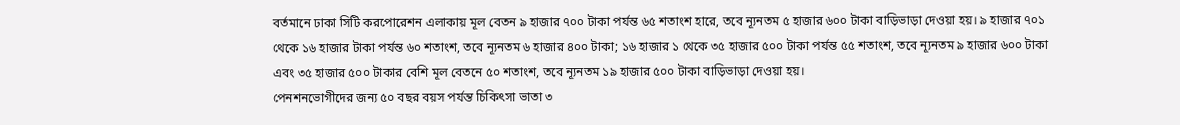বর্তমানে ঢাকা সিটি করপোরেশন এলাকায় মূল বেতন ৯ হাজার ৭০০ টাকা পর্যন্ত ৬৫ শতাংশ হারে, তবে ন্যূনতম ৫ হাজার ৬০০ টাকা বাড়িভাড়া দেওয়া হয়। ৯ হাজার ৭০১ থেকে ১৬ হাজার টাকা পর্যন্ত ৬০ শতাংশ, তবে ন্যূনতম ৬ হাজার ৪০০ টাকা; ১৬ হাজার ১ থেকে ৩৫ হাজার ৫০০ টাকা পর্যন্ত ৫৫ শতাংশ, তবে ন্যূনতম ৯ হাজার ৬০০ টাকা এবং ৩৫ হাজার ৫০০ টাকার বেশি মূল বেতনে ৫০ শতাংশ, তবে ন্যূনতম ১৯ হাজার ৫০০ টাকা বাড়িভাড়া দেওয়া হয়।
পেনশনভোগীদের জন্য ৫০ বছর বয়স পর্যন্ত চিকিৎসা ভাতা ৩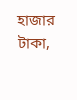হাজার টাকা,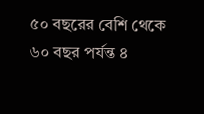৫০ বছরের বেশি থেকে ৬০ বছর পর্যন্ত ৪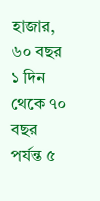হাজার, ৬০ বছর ১ দিন থেকে ৭০ বছর পর্যন্ত ৫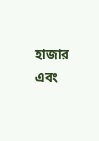হাজার এবং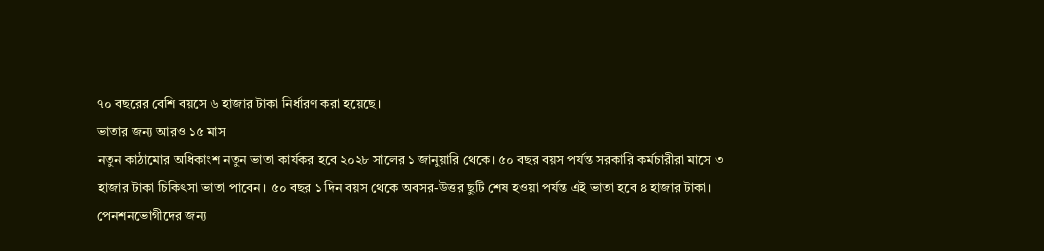৭০ বছরের বেশি বয়সে ৬ হাজার টাকা নির্ধারণ করা হয়েছে।
ভাতার জন্য আরও ১৫ মাস
নতুন কাঠামোর অধিকাংশ নতুন ভাতা কার্যকর হবে ২০২৮ সালের ১ জানুয়ারি থেকে। ৫০ বছর বয়স পর্যন্ত সরকারি কর্মচারীরা মাসে ৩ হাজার টাকা চিকিৎসা ভাতা পাবেন। ৫০ বছর ১ দিন বয়স থেকে অবসর-উত্তর ছুটি শেষ হওয়া পর্যন্ত এই ভাতা হবে ৪ হাজার টাকা।
পেনশনভোগীদের জন্য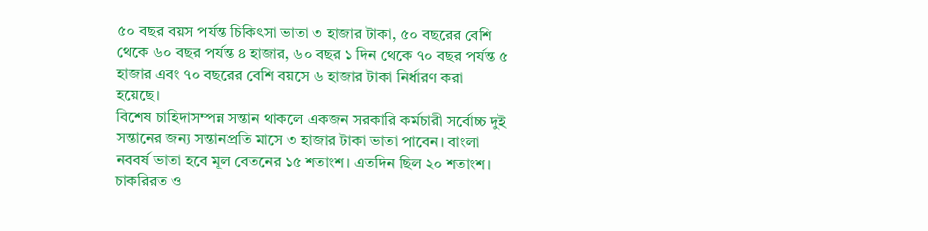৫০ বছর বয়স পর্যন্ত চিকিৎসা ভাতা ৩ হাজার টাকা, ৫০ বছরের বেশি থেকে ৬০ বছর পর্যন্ত ৪ হাজার, ৬০ বছর ১ দিন থেকে ৭০ বছর পর্যন্ত ৫ হাজার এবং ৭০ বছরের বেশি বয়সে ৬ হাজার টাকা নির্ধারণ করা হয়েছে।
বিশেষ চাহিদাসম্পন্ন সন্তান থাকলে একজন সরকারি কর্মচারী সর্বোচ্চ দুই সন্তানের জন্য সন্তানপ্রতি মাসে ৩ হাজার টাকা ভাতা পাবেন। বাংলা নববর্ষ ভাতা হবে মূল বেতনের ১৫ শতাংশ। এতদিন ছিল ২০ শতাংশ।
চাকরিরত ও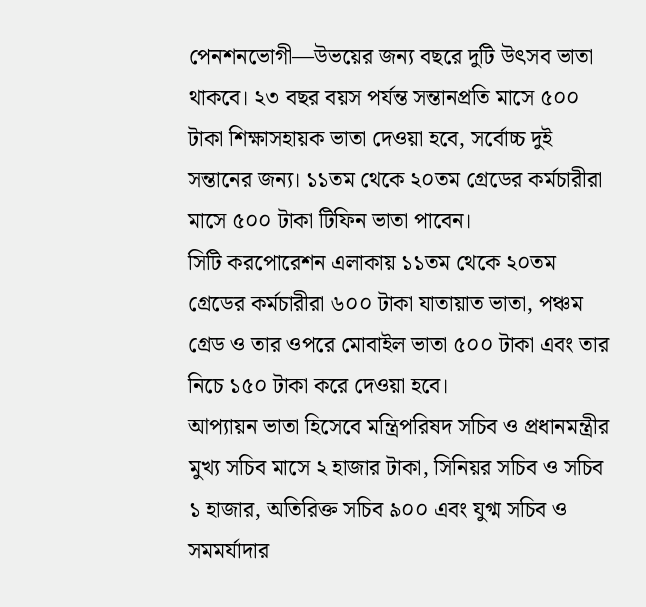পেনশনভোগী—উভয়ের জন্য বছরে দুটি উৎসব ভাতা থাকবে। ২৩ বছর বয়স পর্যন্ত সন্তানপ্রতি মাসে ৫০০ টাকা শিক্ষাসহায়ক ভাতা দেওয়া হবে, সর্বোচ্চ দুই সন্তানের জন্য। ১১তম থেকে ২০তম গ্রেডের কর্মচারীরা মাসে ৫০০ টাকা টিফিন ভাতা পাবেন।
সিটি করপোরেশন এলাকায় ১১তম থেকে ২০তম গ্রেডের কর্মচারীরা ৬০০ টাকা যাতায়াত ভাতা, পঞ্চম গ্রেড ও তার ওপরে মোবাইল ভাতা ৫০০ টাকা এবং তার নিচে ১৫০ টাকা করে দেওয়া হবে।
আপ্যায়ন ভাতা হিসেবে মন্ত্রিপরিষদ সচিব ও প্রধানমন্ত্রীর মুখ্য সচিব মাসে ২ হাজার টাকা, সিনিয়র সচিব ও সচিব ১ হাজার, অতিরিক্ত সচিব ৯০০ এবং যুগ্ম সচিব ও সমমর্যাদার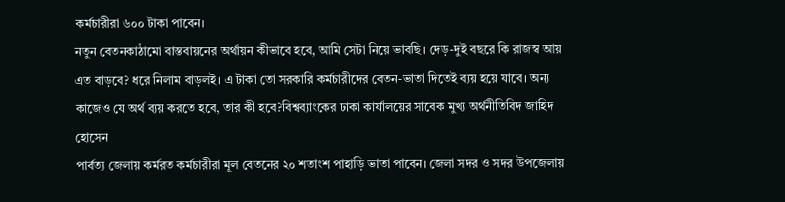কর্মচারীরা ৬০০ টাকা পাবেন।
নতুন বেতনকাঠামো বাস্তবায়নের অর্থায়ন কীভাবে হবে, আমি সেটা নিয়ে ভাবছি। দেড়-দুই বছরে কি রাজস্ব আয় এত বাড়বে? ধরে নিলাম বাড়লই। এ টাকা তো সরকারি কর্মচারীদের বেতন-ভাতা দিতেই ব্যয় হয়ে যাবে। অন্য কাজেও যে অর্থ ব্যয় করতে হবে, তার কী হবে?বিশ্বব্যাংকের ঢাকা কার্যালয়ের সাবেক মুখ্য অর্থনীতিবিদ জাহিদ হোসেন
পার্বত্য জেলায় কর্মরত কর্মচারীরা মূল বেতনের ২০ শতাংশ পাহাড়ি ভাতা পাবেন। জেলা সদর ও সদর উপজেলায়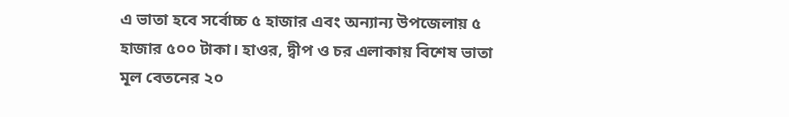এ ভাতা হবে সর্বোচ্চ ৫ হাজার এবং অন্যান্য উপজেলায় ৫ হাজার ৫০০ টাকা। হাওর, দ্বীপ ও চর এলাকায় বিশেষ ভাতা মূল বেতনের ২০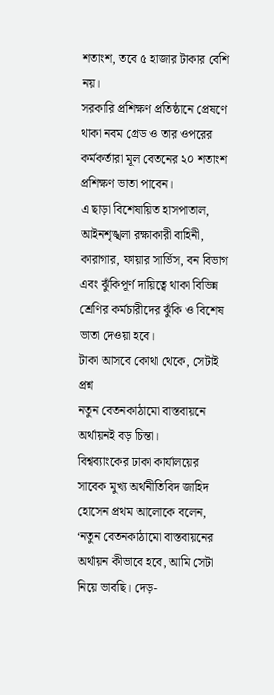শতাংশ, তবে ৫ হাজার টাকার বেশি নয়।
সরকারি প্রশিক্ষণ প্রতিষ্ঠানে প্রেষণে থাকা নবম গ্রেড ও তার ওপরের কর্মকর্তারা মূল বেতনের ২০ শতাংশ প্রশিক্ষণ ভাতা পাবেন।
এ ছাড়া বিশেষায়িত হাসপাতাল, আইনশৃঙ্খলা রক্ষাকারী বাহিনী, কারাগার, ফায়ার সার্ভিস, বন বিভাগ এবং ঝুঁকিপূর্ণ দায়িত্বে থাকা বিভিন্ন শ্রেণির কর্মচারীদের ঝুঁকি ও বিশেষ ভাতা দেওয়া হবে।
টাকা আসবে কোথা থেকে, সেটাই প্রশ্ন
নতুন বেতনকাঠামো বাস্তবায়নে অর্থায়নই বড় চিন্তা।
বিশ্বব্যাংকের ঢাকা কার্যালয়ের সাবেক মুখ্য অর্থনীতিবিদ জাহিদ হোসেন প্রথম আলোকে বলেন, ‘নতুন বেতনকাঠামো বাস্তবায়নের অর্থায়ন কীভাবে হবে, আমি সেটা নিয়ে ভাবছি। দেড়-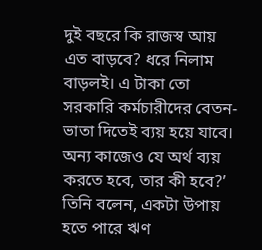দুই বছরে কি রাজস্ব আয় এত বাড়বে? ধরে নিলাম বাড়লই। এ টাকা তো সরকারি কর্মচারীদের বেতন-ভাতা দিতেই ব্যয় হয়ে যাবে। অন্য কাজেও যে অর্থ ব্যয় করতে হবে, তার কী হবে?’ তিনি বলেন, একটা উপায় হতে পারে ঋণ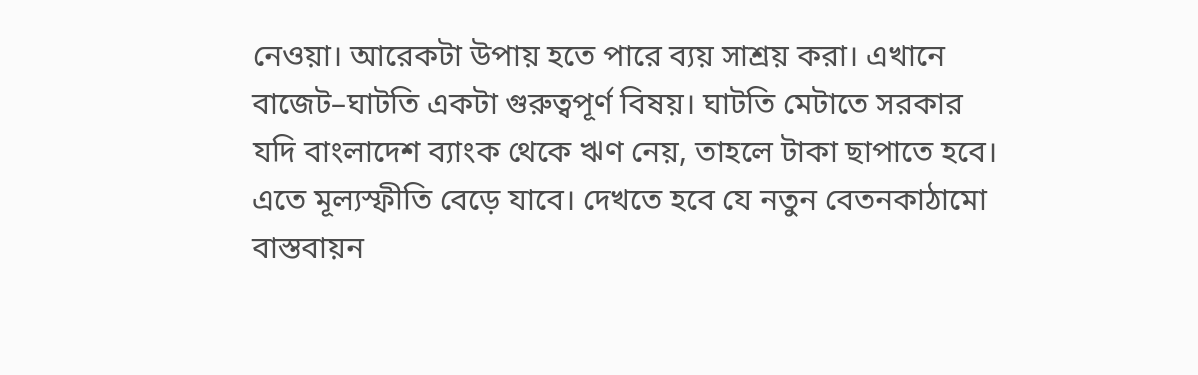নেওয়া। আরেকটা উপায় হতে পারে ব্যয় সাশ্রয় করা। এখানে বাজেট–ঘাটতি একটা গুরুত্বপূর্ণ বিষয়। ঘাটতি মেটাতে সরকার যদি বাংলাদেশ ব্যাংক থেকে ঋণ নেয়, তাহলে টাকা ছাপাতে হবে। এতে মূল্যস্ফীতি বেড়ে যাবে। দেখতে হবে যে নতুন বেতনকাঠামো বাস্তবায়ন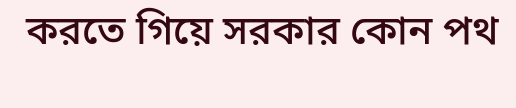করতে গিয়ে সরকার কোন পথ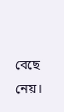বেছে নেয়।